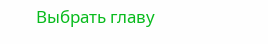Выбрать главу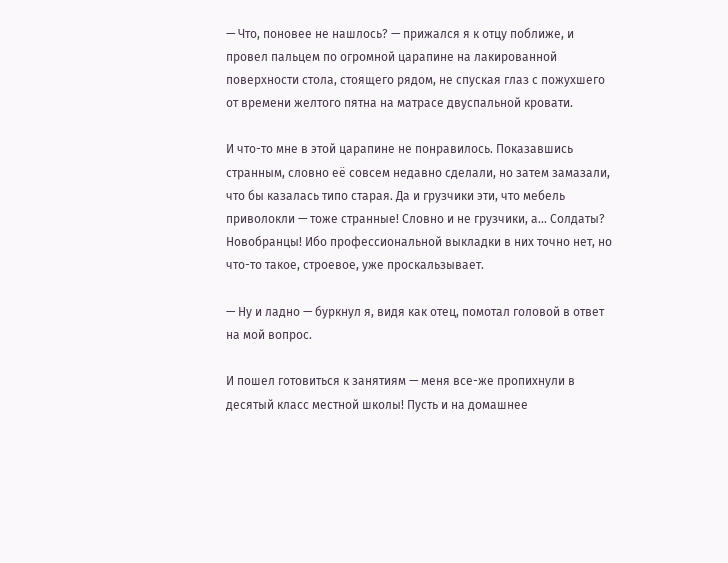— Что, поновее не нашлось? — прижался я к отцу поближе, и провел пальцем по огромной царапине на лакированной поверхности стола, стоящего рядом, не спуская глаз с пожухшего от времени желтого пятна на матрасе двуспальной кровати.

И что-то мне в этой царапине не понравилось. Показавшись странным, словно её совсем недавно сделали, но затем замазали, что бы казалась типо старая. Да и грузчики эти, что мебель приволокли — тоже странные! Словно и не грузчики, а... Солдаты? Новобранцы! Ибо профессиональной выкладки в них точно нет, но что-то такое, строевое, уже проскальзывает.

— Ну и ладно — буркнул я, видя как отец, помотал головой в ответ на мой вопрос.

И пошел готовиться к занятиям — меня все-же пропихнули в десятый класс местной школы! Пусть и на домашнее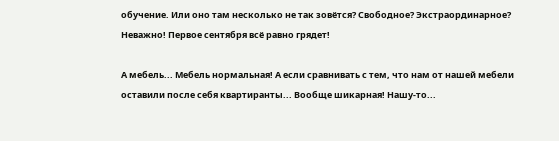обучение. Или оно там несколько не так зовётся? Свободное? Экстраординарное? Неважно! Первое сентября всё равно грядет!

А мебель... Мебель нормальная! А если сравнивать с тем, что нам от нашей мебели оставили после себя квартиранты... Вообще шикарная! Нашу-то...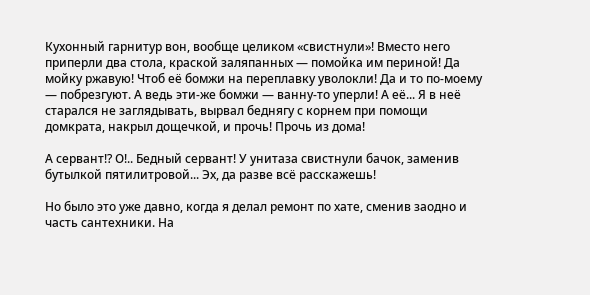Кухонный гарнитур вон, вообще целиком «свистнули»! Вместо него приперли два стола, краской заляпанных — помойка им периной! Да мойку ржавую! Чтоб её бомжи на переплавку уволокли! Да и то по-моему — побрезгуют. А ведь эти-же бомжи — ванну-то уперли! А её... Я в неё старался не заглядывать, вырвал беднягу с корнем при помощи домкрата, накрыл дощечкой, и прочь! Прочь из дома!

А сервант!? О!.. Бедный сервант! У унитаза свистнули бачок, заменив бутылкой пятилитровой... Эх, да разве всё расскажешь!

Но было это уже давно, когда я делал ремонт по хате, сменив заодно и часть сантехники. На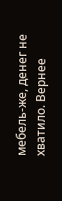мебель-же, денег не хватило. Вернее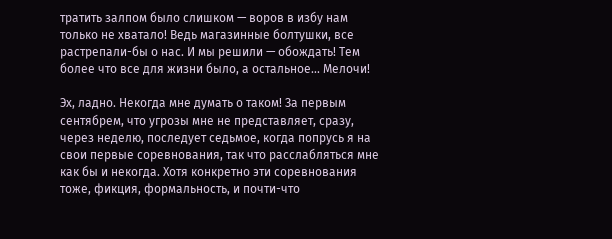тратить залпом было слишком — воров в избу нам только не хватало! Ведь магазинные болтушки, все растрепали-бы о нас. И мы решили — обождать! Тем более что все для жизни было, а остальное... Мелочи!

Эх, ладно. Некогда мне думать о таком! За первым сентябрем, что угрозы мне не представляет, сразу, через неделю, последует седьмое, когда попрусь я на свои первые соревнования, так что расслабляться мне как бы и некогда. Хотя конкретно эти соревнования тоже, фикция, формальность, и почти-что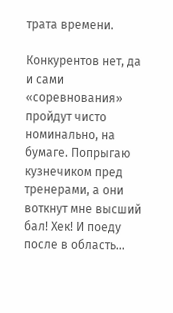трата времени.

Конкурентов нет, да и сами «соревнования» пройдут чисто номинально, на бумаге. Попрыгаю кузнечиком пред тренерами, а они воткнут мне высший бал! Хек! И поеду после в область...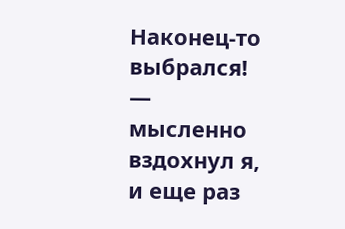Наконец-то выбрался! — мысленно вздохнул я, и еще раз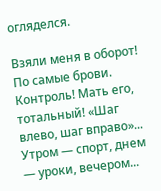огляделся.

Взяли меня в оборот! По самые брови. Контроль! Мать его, тотальный! «Шаг влево, шаг вправо»... Утром — спорт, днем — уроки, вечером...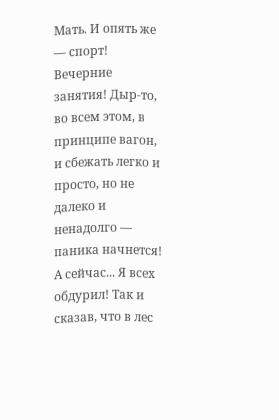Мать. И опять же — спорт! Вечерние занятия! Дыр-то, во всем этом, в принципе вагон, и сбежать легко и просто, но не далеко и ненадолго — паника начнется! А сейчас... Я всех обдурил! Так и сказав, что в лес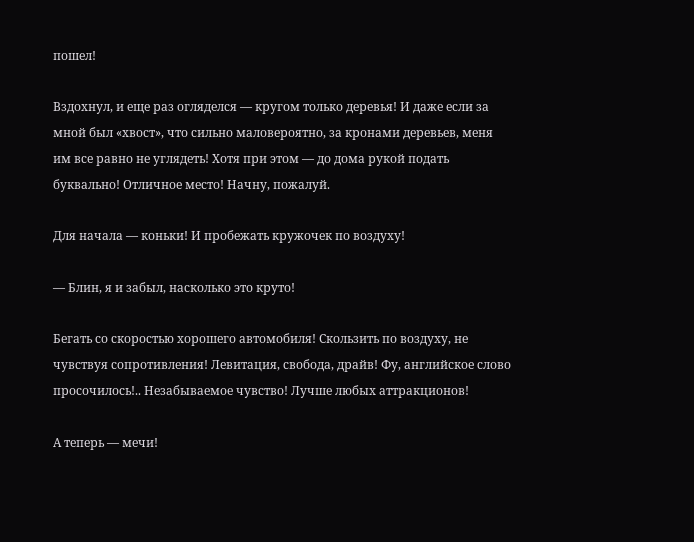пошел!

Вздохнул, и еще раз огляделся — кругом только деревья! И даже если за мной был «хвост», что сильно маловероятно, за кронами деревьев, меня им все равно не углядеть! Хотя при этом — до дома рукой подать буквально! Отличное место! Начну, пожалуй.

Для начала — коньки! И пробежать кружочек по воздуху!

— Блин, я и забыл, насколько это круто!

Бегать со скоростью хорошего автомобиля! Скользить по воздуху, не чувствуя сопротивления! Левитация, свобода, драйв! Фу, английское слово просочилось!.. Незабываемое чувство! Лучше любых аттракционов!

А теперь — мечи!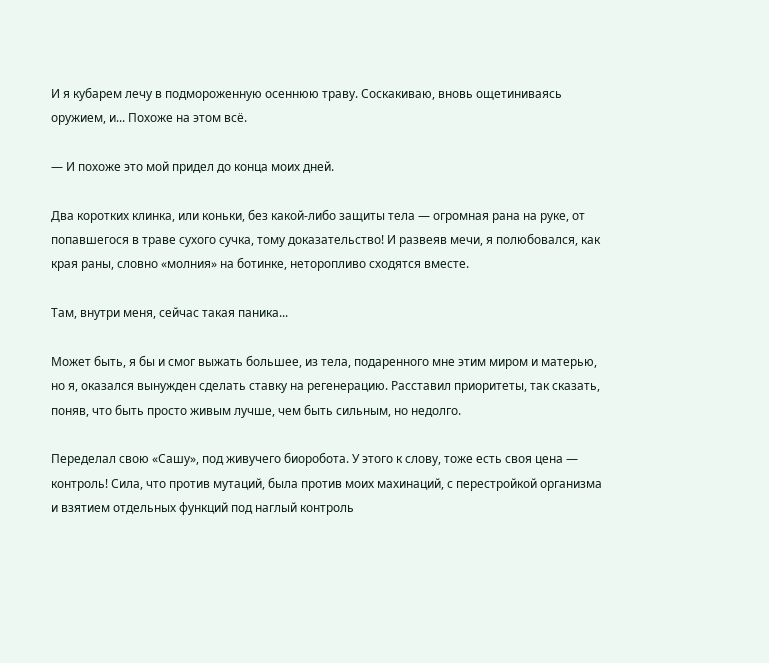И я кубарем лечу в подмороженную осеннюю траву. Соскакиваю, вновь ощетиниваясь оружием, и... Похоже на этом всё.

— И похоже это мой придел до конца моих дней.

Два коротких клинка, или коньки, без какой-либо защиты тела — огромная рана на руке, от попавшегося в траве сухого сучка, тому доказательство! И развеяв мечи, я полюбовался, как края раны, словно «молния» на ботинке, неторопливо сходятся вместе.

Там, внутри меня, сейчас такая паника...

Может быть, я бы и смог выжать большее, из тела, подаренного мне этим миром и матерью, но я, оказался вынужден сделать ставку на регенерацию. Расставил приоритеты, так сказать, поняв, что быть просто живым лучше, чем быть сильным, но недолго.

Переделал свою «Сашу», под живучего биоробота. У этого к слову, тоже есть своя цена — контроль! Сила, что против мутаций, была против моих махинаций, с перестройкой организма и взятием отдельных функций под наглый контроль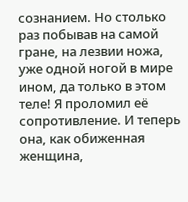сознанием. Но столько раз побывав на самой гране, на лезвии ножа, уже одной ногой в мире ином, да только в этом теле! Я проломил её сопротивление. И теперь она, как обиженная женщина,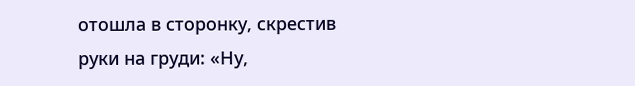отошла в сторонку, скрестив руки на груди: «Ну,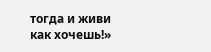тогда и живи как хочешь!»